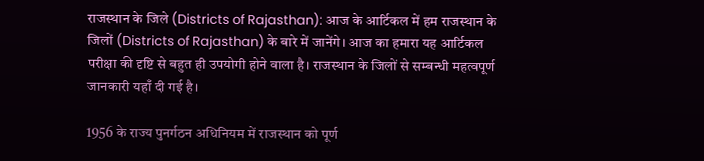राजस्थान के जिले (Districts of Rajasthan): आज के आर्टिकल में हम राजस्थान के जिलों (Districts of Rajasthan) के बारे में जानेंगे। आज का हमारा यह आर्टिकल परीक्षा की दृष्टि से बहुत ही उपयोगी होने वाला है। राजस्थान के जिलों से सम्बन्धी महत्वपूर्ण जानकारी यहाँ दी गई है।

1956 के राज्य पुनर्गठन अधिनियम में राजस्थान को पूर्ण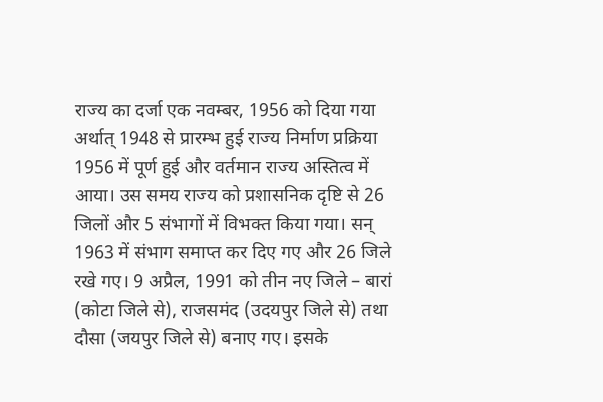राज्य का दर्जा एक नवम्बर, 1956 को दिया गया अर्थात् 1948 से प्रारम्भ हुई राज्य निर्माण प्रक्रिया 1956 में पूर्ण हुई और वर्तमान राज्य अस्तित्व में आया। उस समय राज्य को प्रशासनिक दृष्टि से 26 जिलों और 5 संभागों में विभक्त किया गया। सन् 1963 में संभाग समाप्त कर दिए गए और 26 जिले रखे गए। 9 अप्रैल, 1991 को तीन नए जिले – बारां (कोटा जिले से), राजसमंद (उदयपुर जिले से) तथा दौसा (जयपुर जिले से) बनाए गए। इसके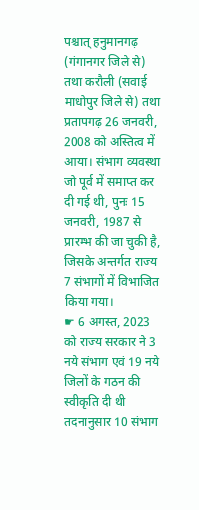पश्चात् हनुमानगढ़ (गंगानगर जिले से) तथा करौली (सवाई माधोपुर जिले से) तथा प्रतापगढ़ 26 जनवरी, 2008 को अस्तित्व में आया। संभाग व्यवस्था जो पूर्व में समाप्त कर दी गई थी, पुनः 15 जनवरी, 1987 से प्रारम्भ की जा चुकी है, जिसके अन्तर्गत राज्य 7 संभागों में विभाजित किया गया।
☛ 6 अगस्त, 2023 को राज्य सरकार ने 3 नये संभाग एवं 19 नये जिलों के गठन की स्वीकृति दी थी तदनानुसार 10 संभाग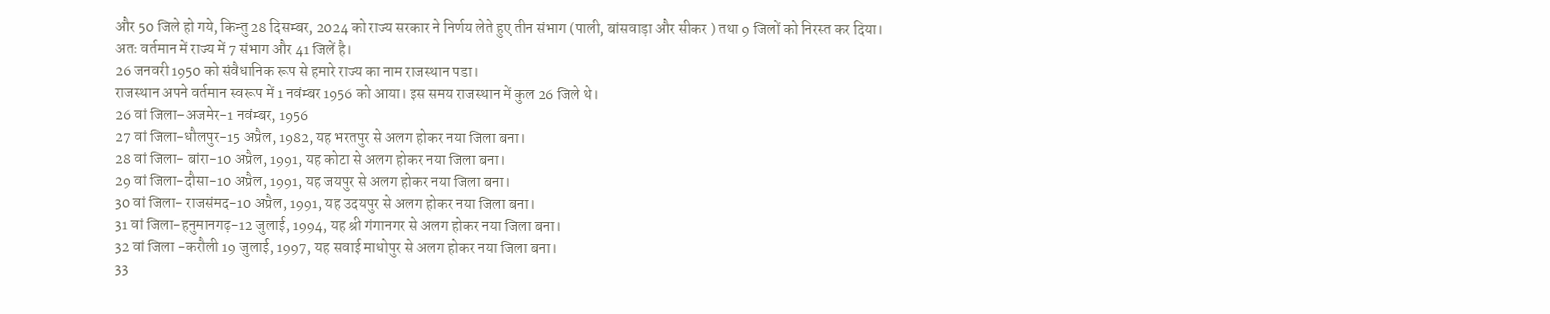और 50 जिले हो गये, किन्तु 28 दिसम्बर, 2024 को राज्य सरकार ने निर्णय लेते हुए तीन संभाग (पाली, बांसवाड़ा और सीकर ) तथा 9 जिलों को निरस्त कर दिया। अतः वर्तमान में राज्य में 7 संभाग और 41 जिलें है।
26 जनवरी 1950 को संवैधानिक रूप से हमारे राज्य का नाम राजस्थान पडा।
राजस्थान अपने वर्तमान स्वरूप में 1 नवंम्बर 1956 को आया। इस समय राजस्थान में कुल 26 जिले थे।
26 वां जिला–अजमेर-1 नवंम्बर, 1956
27 वां जिला-धौलपुर-15 अप्रैल, 1982, यह भरतपुर से अलग होकर नया जिला बना।
28 वां जिला- बांरा-10 अप्रैल, 1991, यह कोटा से अलग होकर नया जिला बना।
29 वां जिला-दौसा-10 अप्रैल, 1991, यह जयपुर से अलग होकर नया जिला बना।
30 वां जिला- राजसंमद-10 अप्रैल, 1991, यह उदयपुर से अलग होकर नया जिला बना।
31 वां जिला-हनुमानगढ़-12 जुलाई, 1994, यह श्री गंगानगर से अलग होकर नया जिला बना।
32 वां जिला -करौली 19 जुलाई, 1997, यह सवाई माधोपुर से अलग होकर नया जिला बना।
33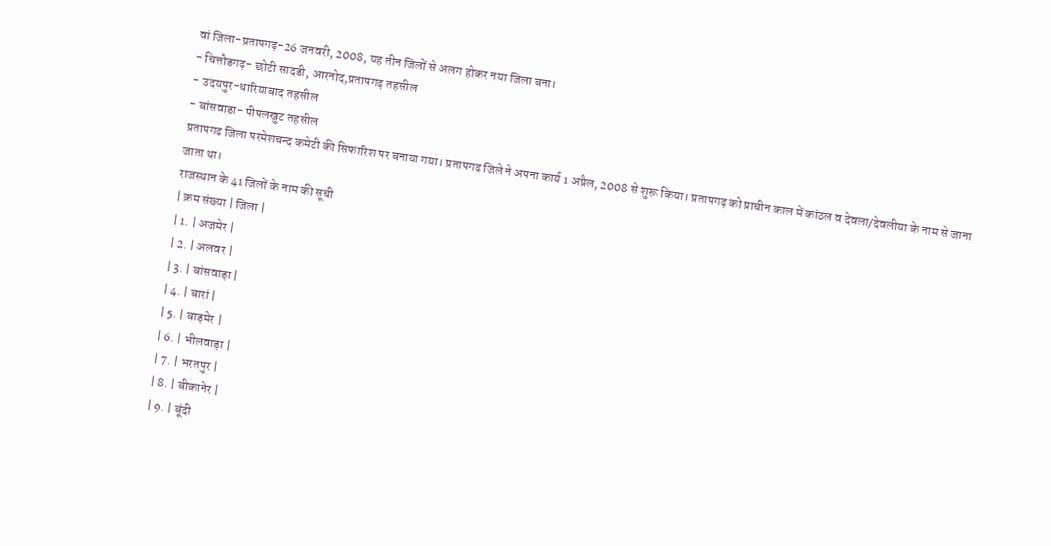वां जिला-प्रतापगढ़-26 जनवरी, 2008, यह तीन जिलों से अलग होकर नया जिला बना।
- चित्तौडगढ़- छोटी सादडी, आरनोद,प्रतापगढ़ तहसील
- उदयपुर-धारियाबाद तहसील
- बांसवाडा- पीपलखुट तहसील
प्रतापगढ जिला परमेशचन्द कमेटी की सिफारिश पर बनाया गया। प्रतापगढ जिले ने अपना कार्य 1 अप्रैल, 2008 से शुरू किया। प्रतापगढ़ को प्राचीन काल में कांठल व देवला/देवलीया के नाम से जाना जाता था।
राजस्थान के 41 जिलों के नाम की सूची
| क्रम संख्या | जिला |
| 1. | अजमेर |
| 2. | अलवर |
| 3. | बांसवाड़ा |
| 4. | बारां |
| 5. | बाड़मेर |
| 6. | भीलवाड़ा |
| 7. | भरतपुर |
| 8. | बीकानेर |
| 9. | बूंदी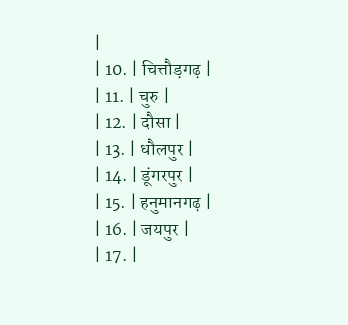|
| 10. | चित्तौड़गढ़ |
| 11. | चुरु |
| 12. | दौसा |
| 13. | धौलपुर |
| 14. | डूंगरपुर |
| 15. | हनुमानगढ़ |
| 16. | जयपुर |
| 17. |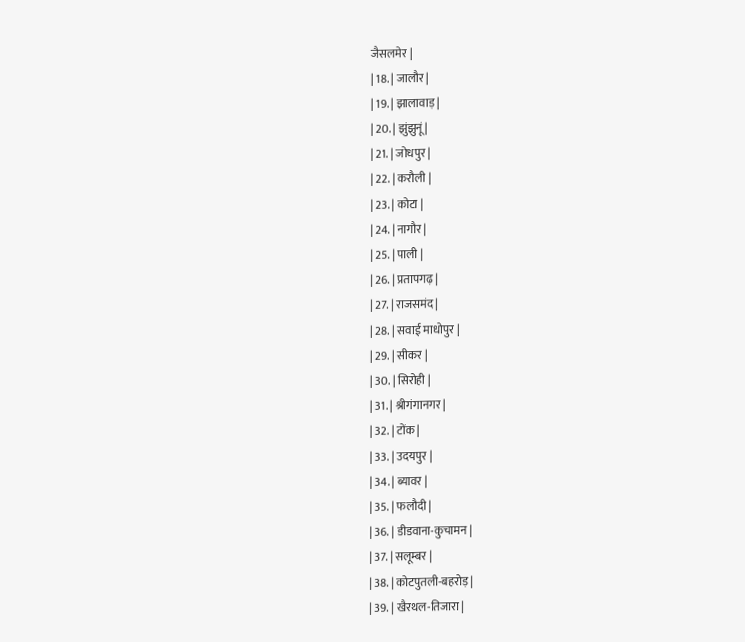जैसलमेर |
| 18. | जालौर |
| 19. | झालावाड़ |
| 20. | झुंझुनूं |
| 21. | जोधपुर |
| 22. | करौली |
| 23. | कोटा |
| 24. | नागौर |
| 25. | पाली |
| 26. | प्रतापगढ़ |
| 27. | राजसमंद |
| 28. | सवाई माधोपुर |
| 29. | सीकर |
| 30. | सिरोही |
| 31. | श्रीगंगानगर |
| 32. | टोंक |
| 33. | उदयपुर |
| 34. | ब्यावर |
| 35. | फलौदी |
| 36. | डीडवाना-कुचामन |
| 37. | सलूम्बर |
| 38. | कोटपुतली-बहरोड़ |
| 39. | खैरथल-तिजारा |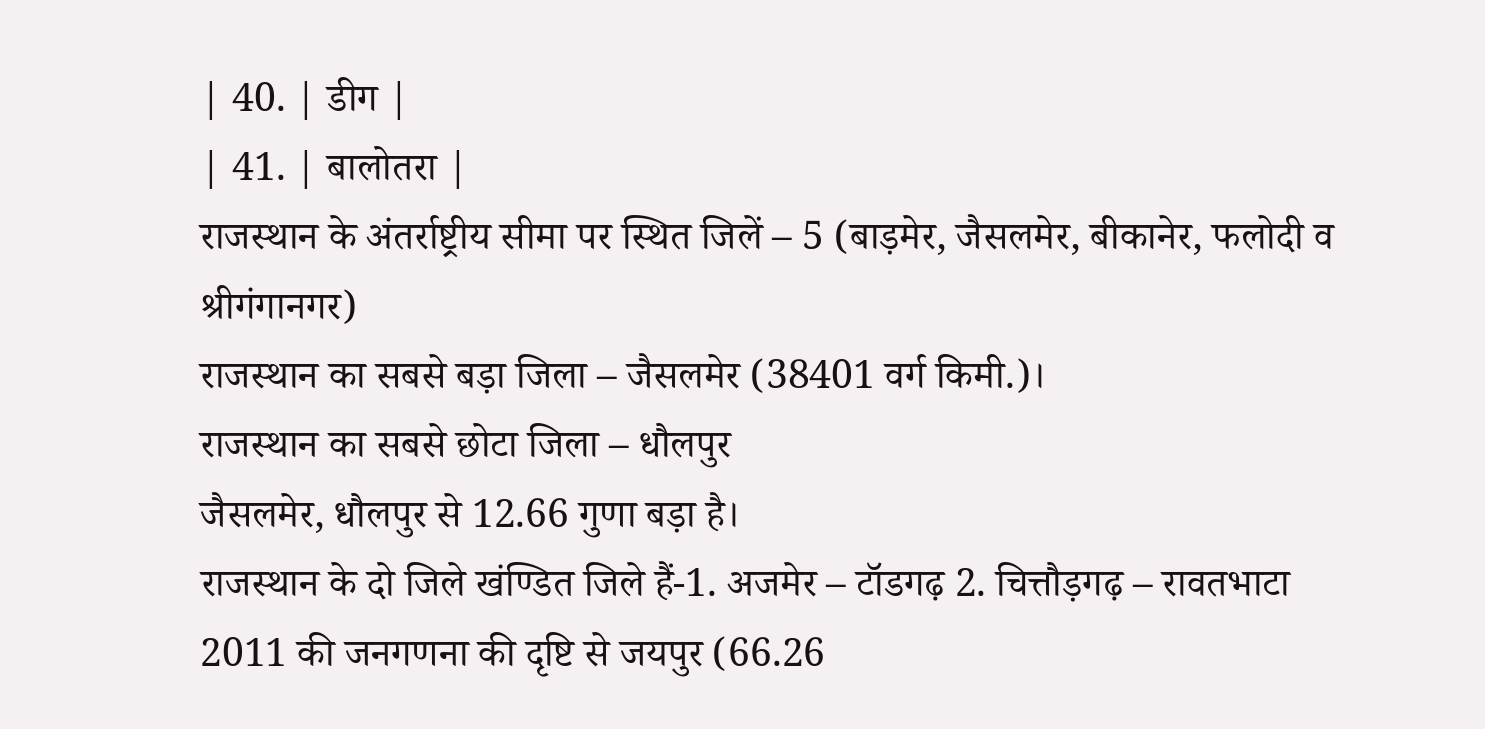| 40. | डीग |
| 41. | बालोतरा |
राजस्थान के अंतर्राष्ट्रीय सीमा पर स्थित जिलें – 5 (बाड़मेर, जैसलमेर, बीकानेर, फलोदी व श्रीगंगानगर)
राजस्थान का सबसे बड़ा जिला – जैसलमेर (38401 वर्ग किमी.)।
राजस्थान का सबसे छोटा जिला – धौलपुर
जैसलमेर, धौलपुर से 12.66 गुणा बड़ा है।
राजस्थान के दो जिले खंण्डित जिले हैं-1. अजमेर – टॉडगढ़ 2. चित्तौड़गढ़ – रावतभाटा
2011 की जनगणना की दृष्टि से जयपुर (66.26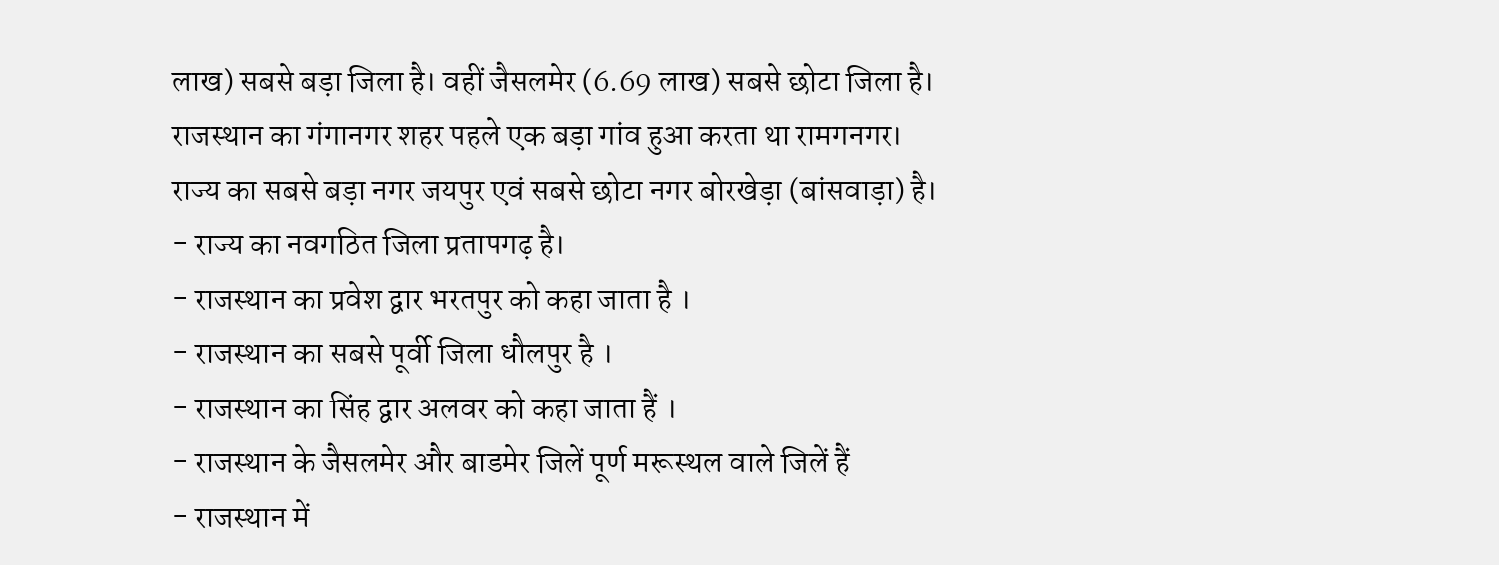लाख) सबसे बड़ा जिला है। वहीं जैसलमेर (6.69 लाख) सबसे छोटा जिला है।
राजस्थान का गंगानगर शहर पहले एक बड़ा गांव हुआ करता था रामगनगर।
राज्य का सबसे बड़ा नगर जयपुर एवं सबसे छोटा नगर बोरखेड़ा (बांसवाड़ा) है।
- राज्य का नवगठित जिला प्रतापगढ़ है।
- राजस्थान का प्रवेश द्वार भरतपुर को कहा जाता है ।
- राजस्थान का सबसे पूर्वी जिला धौलपुर है ।
- राजस्थान का सिंह द्वार अलवर को कहा जाता हैं ।
- राजस्थान के जैसलमेर और बाडमेर जिलें पूर्ण मरूस्थल वाले जिलें हैं
- राजस्थान में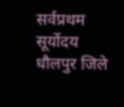सर्वप्रथम सूर्योदय धौलपुर जिले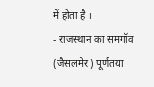में होता है ।
- राजस्थान का समगॉव (जैसलमेर) पूर्णतया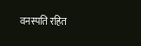वनस्पति रहित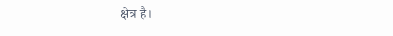क्षेत्र है।